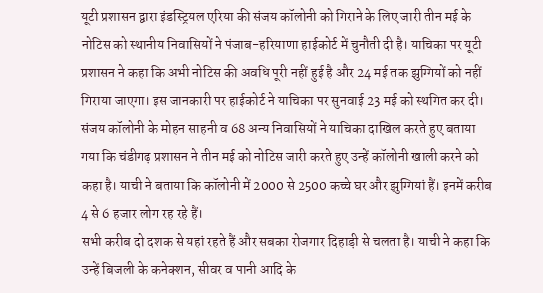यूटी प्रशासन द्वारा इंडस्ट्रियल एरिया की संजय कॉलोनी को गिराने के लिए जारी तीन मई के नोटिस को स्थानीय निवासियों ने पंजाब-हरियाणा हाईकोर्ट में चुनौती दी है। याचिका पर यूटी प्रशासन ने कहा कि अभी नोटिस की अवधि पूरी नहीं हुई है और 24 मई तक झुग्गियों को नहीं गिराया जाएगा। इस जानकारी पर हाईकोर्ट ने याचिका पर सुनवाई 23 मई को स्थगित कर दी।
संजय कॉलोनी के मोहन साहनी व 68 अन्य निवासियों ने याचिका दाखिल करते हुए बताया गया कि चंडीगढ़ प्रशासन ने तीन मई को नोटिस जारी करते हुए उन्हें कॉलोनी खाली करने को कहा है। याची ने बताया कि कॉलोनी में 2000 से 2500 कच्चे घर और झुग्गियां हैं। इनमें करीब 4 से 6 हजार लोग रह रहे हैं।
सभी करीब दो दशक से यहां रहते हैं और सबका रोजगार दिहाड़ी से चलता है। याची ने कहा कि उन्हें बिजली के कनेक्शन, सीवर व पानी आदि के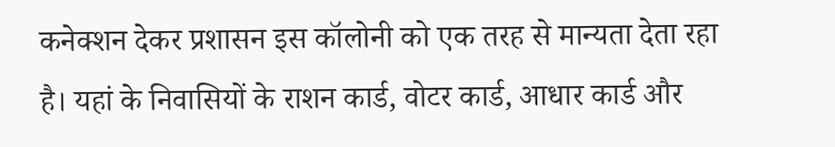कनेक्शन देकर प्रशासन इस कॉलोनी को एक तरह से मान्यता देता रहा है। यहां के निवासियों के राशन कार्ड, वोटर कार्ड, आधार कार्ड और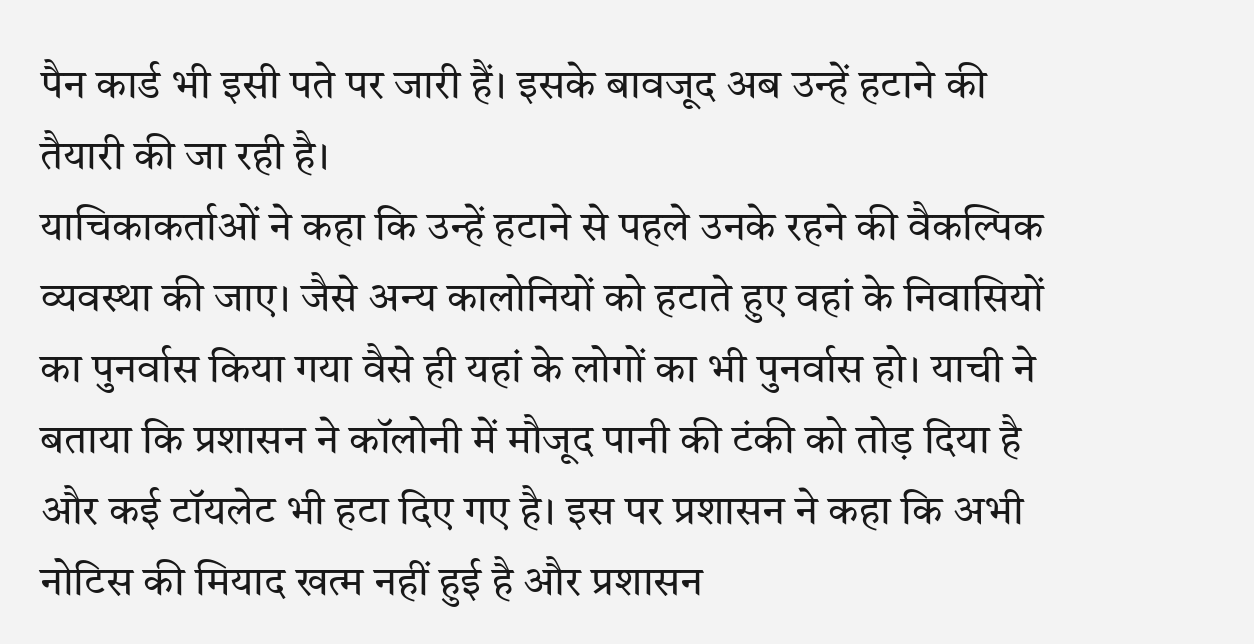पैन कार्ड भी इसी पते पर जारी हैं। इसके बावजूद अब उन्हें हटाने की तैयारी की जा रही है।
याचिकाकर्ताओं ने कहा कि उन्हें हटाने से पहले उनके रहने की वैकल्पिक व्यवस्था की जाए। जैसे अन्य कालोनियों को हटाते हुए वहां के निवासियों का पुनर्वास किया गया वैसे ही यहां के लोगों का भी पुनर्वास हो। याची ने बताया कि प्रशासन ने कॉलोनी में मौजूद पानी की टंकी को तोड़ दिया है और कई टॉयलेट भी हटा दिए गए है। इस पर प्रशासन ने कहा कि अभी नोटिस की मियाद खत्म नहीं हुई है और प्रशासन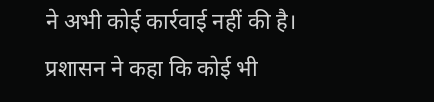ने अभी कोई कार्रवाई नहीं की है। प्रशासन ने कहा कि कोई भी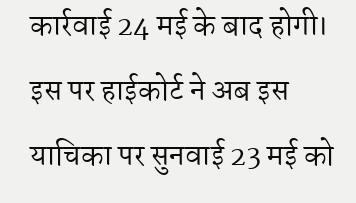कार्रवाई 24 मई के बाद होगी। इस पर हाईकोर्ट ने अब इस याचिका पर सुनवाई 23 मई को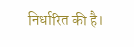निर्धारित की है।